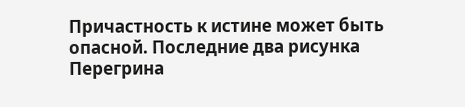Причастность к истине может быть опасной. Последние два рисунка Перегрина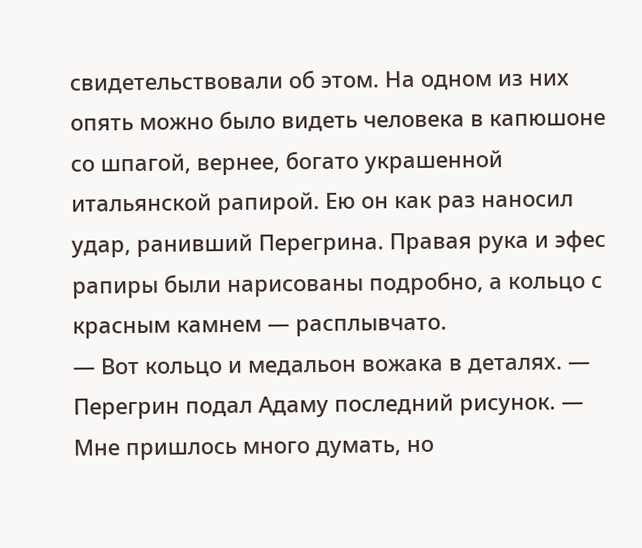свидетельствовали об этом. На одном из них опять можно было видеть человека в капюшоне со шпагой, вернее, богато украшенной итальянской рапирой. Ею он как раз наносил удар, ранивший Перегрина. Правая рука и эфес рапиры были нарисованы подробно, а кольцо с красным камнем — расплывчато.
— Вот кольцо и медальон вожака в деталях. — Перегрин подал Адаму последний рисунок. — Мне пришлось много думать, но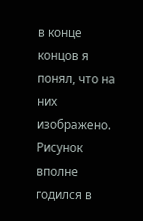в конце концов я понял, что на них изображено.
Рисунок вполне годился в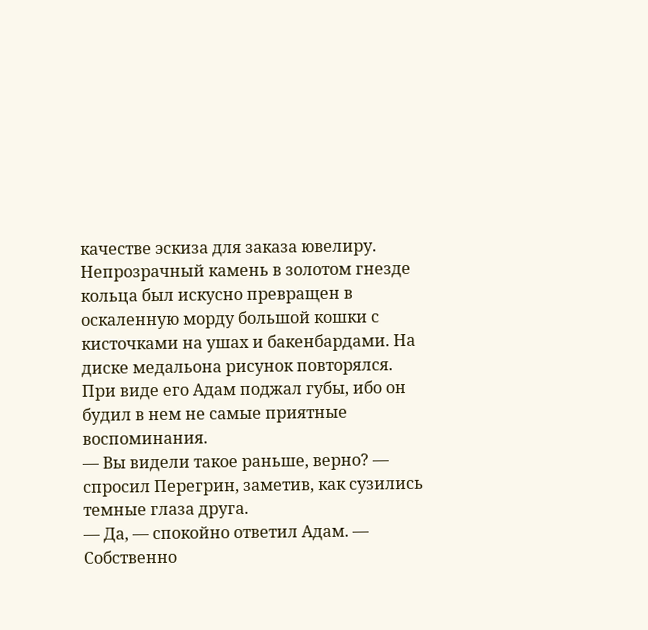качестве эскиза для заказа ювелиру. Непрозрачный камень в золотом гнезде кольца был искусно превращен в оскаленную морду большой кошки с кисточками на ушах и бакенбардами. На диске медальона рисунок повторялся. При виде его Адам поджал губы, ибо он будил в нем не самые приятные воспоминания.
— Вы видели такое раньше, верно? — спросил Перегрин, заметив, как сузились темные глаза друга.
— Да, — спокойно ответил Адам. — Собственно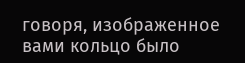говоря, изображенное вами кольцо было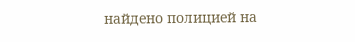найдено полицией на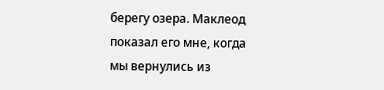берегу озера. Маклеод показал его мне, когда мы вернулись из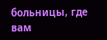больницы, где вам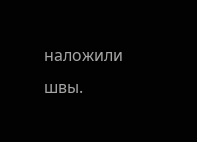наложили швы.